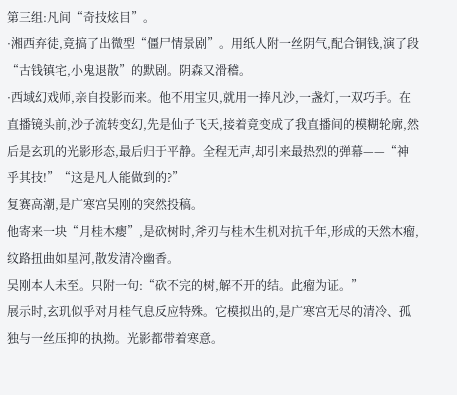第三组:凡间“奇技炫目”。
·湘西弃徒,竟搞了出微型“僵尸情景剧”。用纸人附一丝阴气,配合铜钱,演了段“古钱镇宅,小鬼退散”的默剧。阴森又滑稽。
·西域幻戏师,亲自投影而来。他不用宝贝,就用一捧凡沙,一盏灯,一双巧手。在直播镜头前,沙子流转变幻,先是仙子飞天,接着竟变成了我直播间的模糊轮廓,然后是玄玑的光影形态,最后归于平静。全程无声,却引来最热烈的弹幕——“神乎其技!”“这是凡人能做到的?”
复赛高潮,是广寒宫吴刚的突然投稿。
他寄来一块“月桂木瘿”,是砍树时,斧刃与桂木生机对抗千年,形成的天然木瘤,纹路扭曲如星河,散发清冷幽香。
吴刚本人未至。只附一句:“砍不完的树,解不开的结。此瘤为证。”
展示时,玄玑似乎对月桂气息反应特殊。它模拟出的,是广寒宫无尽的清冷、孤独与一丝压抑的执拗。光影都带着寒意。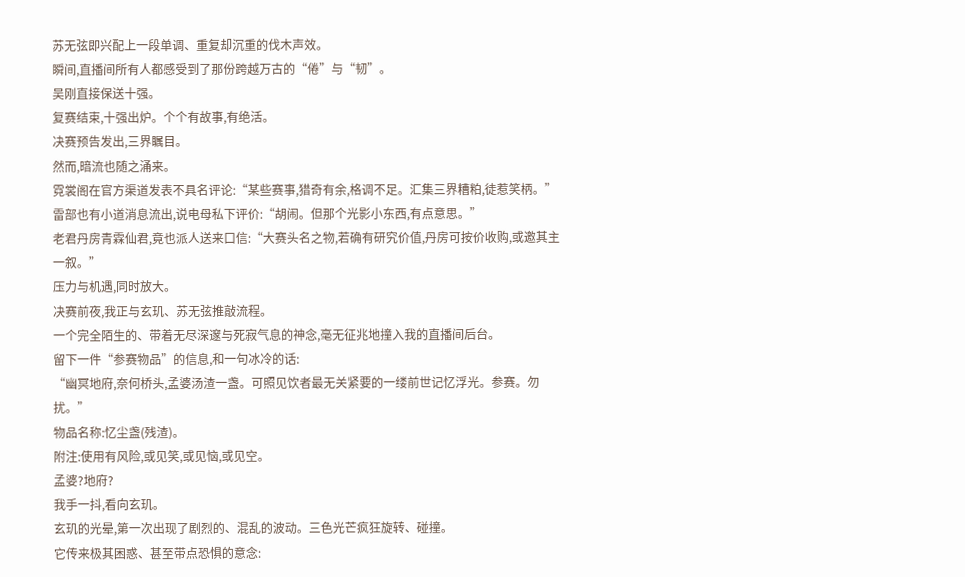苏无弦即兴配上一段单调、重复却沉重的伐木声效。
瞬间,直播间所有人都感受到了那份跨越万古的“倦”与“韧”。
吴刚直接保送十强。
复赛结束,十强出炉。个个有故事,有绝活。
决赛预告发出,三界瞩目。
然而,暗流也随之涌来。
霓裳阁在官方渠道发表不具名评论:“某些赛事,猎奇有余,格调不足。汇集三界糟粕,徒惹笑柄。”
雷部也有小道消息流出,说电母私下评价:“胡闹。但那个光影小东西,有点意思。”
老君丹房青霖仙君,竟也派人送来口信:“大赛头名之物,若确有研究价值,丹房可按价收购,或邀其主一叙。”
压力与机遇,同时放大。
决赛前夜,我正与玄玑、苏无弦推敲流程。
一个完全陌生的、带着无尽深邃与死寂气息的神念,毫无征兆地撞入我的直播间后台。
留下一件“参赛物品”的信息,和一句冰冷的话:
“幽冥地府,奈何桥头,孟婆汤渣一盏。可照见饮者最无关紧要的一缕前世记忆浮光。参赛。勿扰。”
物品名称:忆尘盏(残渣)。
附注:使用有风险,或见笑,或见恼,或见空。
孟婆?地府?
我手一抖,看向玄玑。
玄玑的光晕,第一次出现了剧烈的、混乱的波动。三色光芒疯狂旋转、碰撞。
它传来极其困惑、甚至带点恐惧的意念: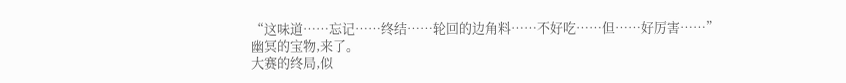“这味道……忘记……终结……轮回的边角料……不好吃……但……好厉害……”
幽冥的宝物,来了。
大赛的终局,似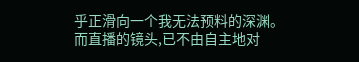乎正滑向一个我无法预料的深渊。
而直播的镜头,已不由自主地对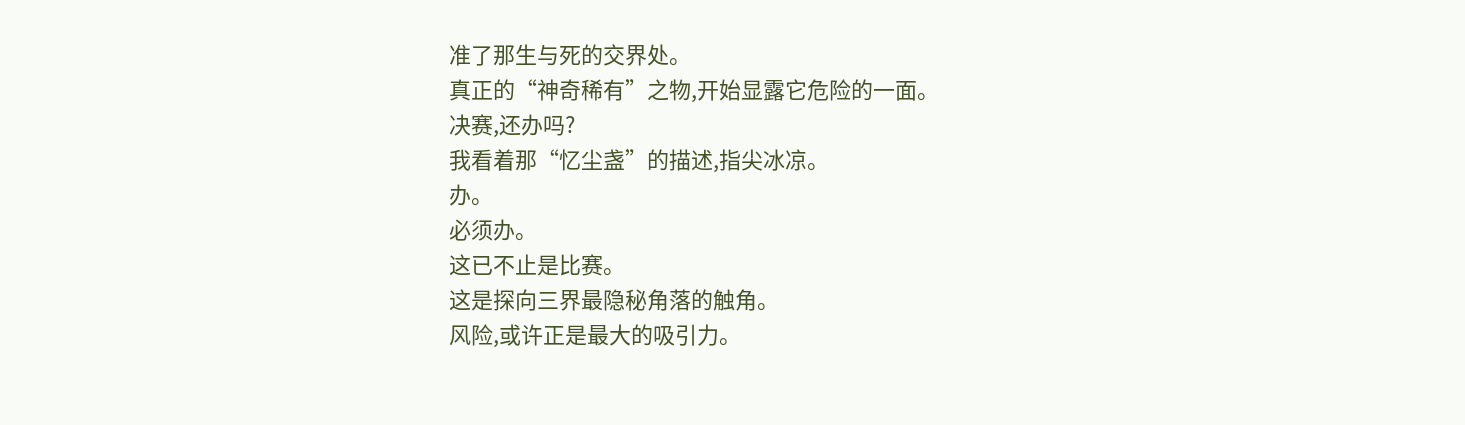准了那生与死的交界处。
真正的“神奇稀有”之物,开始显露它危险的一面。
决赛,还办吗?
我看着那“忆尘盏”的描述,指尖冰凉。
办。
必须办。
这已不止是比赛。
这是探向三界最隐秘角落的触角。
风险,或许正是最大的吸引力。